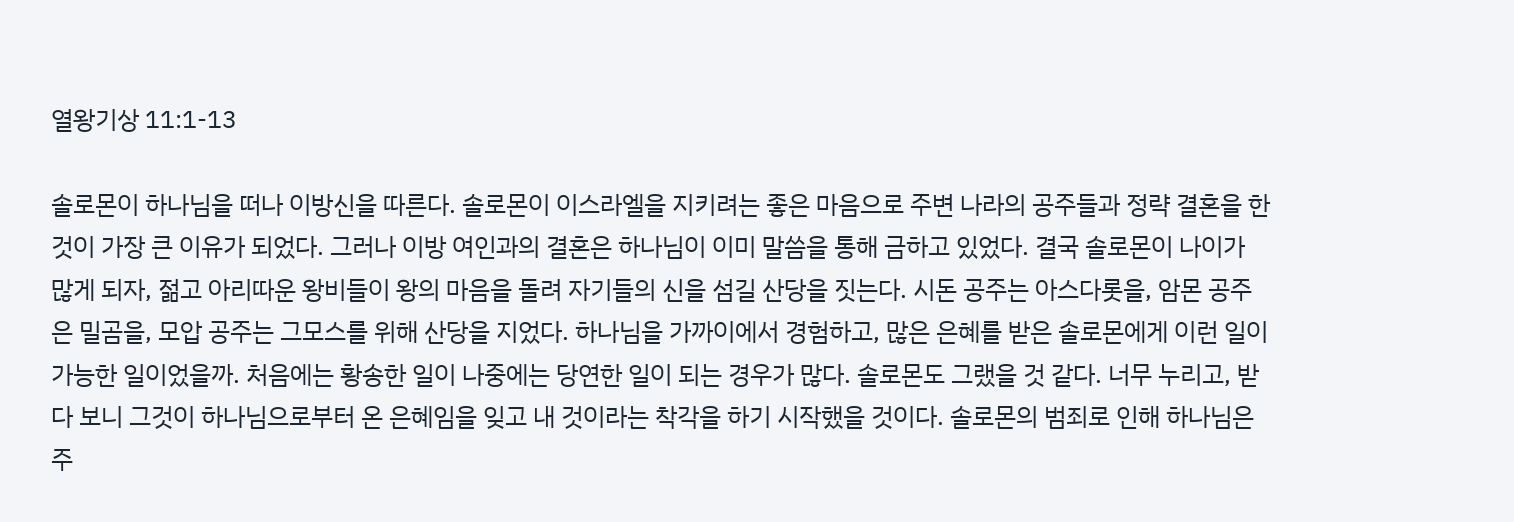열왕기상 11:1-13

솔로몬이 하나님을 떠나 이방신을 따른다. 솔로몬이 이스라엘을 지키려는 좋은 마음으로 주변 나라의 공주들과 정략 결혼을 한 것이 가장 큰 이유가 되었다. 그러나 이방 여인과의 결혼은 하나님이 이미 말씀을 통해 금하고 있었다. 결국 솔로몬이 나이가 많게 되자, 젊고 아리따운 왕비들이 왕의 마음을 돌려 자기들의 신을 섬길 산당을 짓는다. 시돈 공주는 아스다롯을, 암몬 공주은 밀곰을, 모압 공주는 그모스를 위해 산당을 지었다. 하나님을 가까이에서 경험하고, 많은 은혜를 받은 솔로몬에게 이런 일이 가능한 일이었을까. 처음에는 황송한 일이 나중에는 당연한 일이 되는 경우가 많다. 솔로몬도 그랬을 것 같다. 너무 누리고, 받다 보니 그것이 하나님으로부터 온 은혜임을 잊고 내 것이라는 착각을 하기 시작했을 것이다. 솔로몬의 범죄로 인해 하나님은 주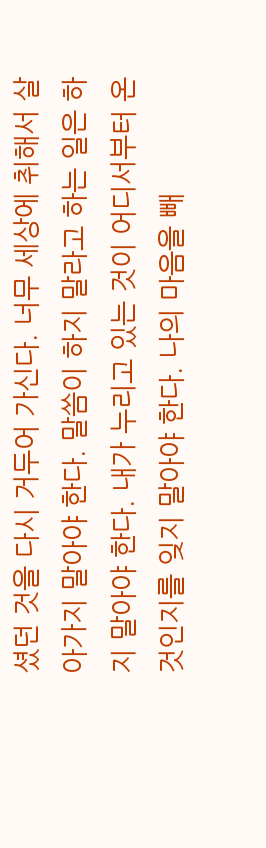셨던 것을 다시 거두어 가신다. 너무 세상에 취해서 살아가지 말아야 한다. 말씀이 하지 말라고 하는 일은 하지 말아야 한다. 내가 누리고 있는 것이 어디서부터 온 것인지를 잊지 말아야 한다. 나의 마음을 빼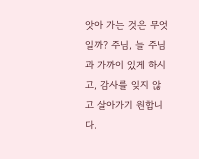앗아 가는 것은 무엇일까? 주님, 늘 주님과 가까이 있게 하시고, 감사를 잊지 않고 살아가기 원합니다.